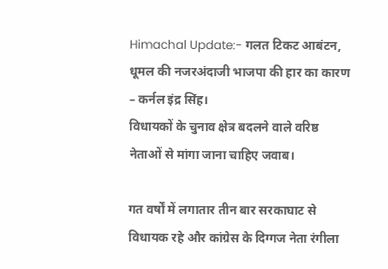Himachal Update:- गलत टिकट आबंटन, धूमल की नजरअंदाजी भाजपा की हार का कारण – कर्नल इंद्र सिंह।
विधायकों के चुनाव क्षेत्र बदलने वाले वरिष्ठ नेताओं से मांगा जाना चाहिए जवाब।

गत वर्षों में लगातार तीन बार सरकाघाट से विधायक रहे और कांग्रेस के दिग्गज नेता रंगीला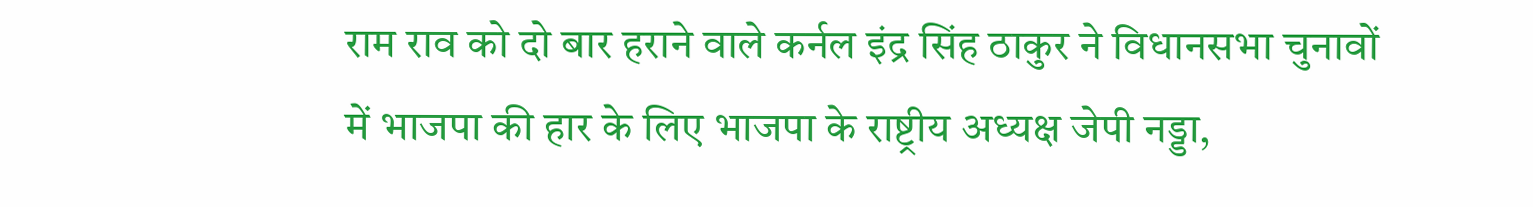राम राव को दो बार हराने वाले कर्नल इंद्र सिंह ठाकुर ने विधानसभा चुनावों में भाजपा की हार के लिए भाजपा के राष्ट्रीय अध्यक्ष जेपी नड्डा,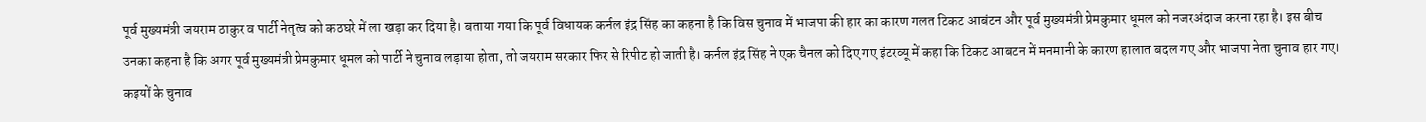पूर्व मुख्यमंत्री जयराम ठाकुर व पार्टी नेतृत्व को कठघरे में ला खड़ा कर दिया है। बताया गया कि पूर्व विधायक कर्नल इंद्र सिंह का कहना है कि विस चुनाव में भाजपा की हार का कारण गलत टिकट आबंटन और पूर्व मुख्यमंत्री प्रेमकुमार धूमल को नजरअंदाज करना रहा है। इस बीच उनका कहना है कि अगर पूर्व मुख्यमंत्री प्रेमकुमार धूमल को पार्टी ने चुनाव लड़ाया होता, तो जयराम सरकार फिर से रिपीट हो जाती है। कर्नल इंद्र सिंह ने एक चैनल को दिए गए इंटरव्यू में कहा कि टिकट आबटन में मनमानी के कारण हालात बदल गए और भाजपा नेता चुनाव हार गए। कइयों के चुनाव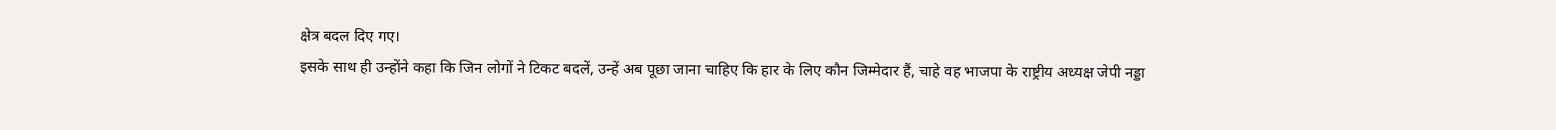क्षेत्र बदल दिए गए।
इसके साथ ही उन्होंने कहा कि जिन लोगों ने टिकट बदलें, उन्हें अब पूछा जाना चाहिए कि हार के लिए कौन जिम्मेदार हैं, चाहे वह भाजपा के राष्ट्रीय अध्यक्ष जेपी नड्डा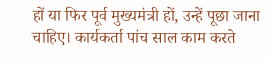हों या फिर पूर्व मुख्यमंत्री हों, उन्हें पूछा जाना चाहिए। कार्यकर्ता पांच साल काम करते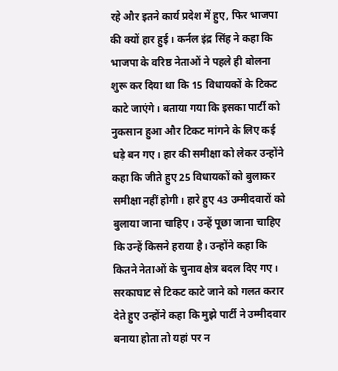रहे और इतने कार्य प्रदेश में हुए, फिर भाजपा की क्यों हार हुई। कर्नल इंद्र सिंह ने कहा कि भाजपा के वरिष्ठ नेताओं ने पहले ही बोलना शुरू कर दिया था कि 15 विधायकों के टिकट काटे जाएंगे। बताया गया कि इसका पार्टी को नुकसान हुआ और टिकट मांगने के लिए कई धड़े बन गए। हार की समीक्षा को लेकर उन्होंने कहा कि जीते हुए 25 विधायकों को बुलाकर समीक्षा नहीं होगी। हारे हुए 43 उम्मीदवारों को बुलाया जाना चाहिए। उन्हें पूछा जाना चाहिए कि उन्हें किसने हराया है। उन्होंने कहा कि कितने नेताओं के चुनाव क्षेत्र बदल दिए गए। सरकाघाट से टिकट काटे जाने को गलत करार देते हुए उन्होंने कहा कि मुझे पार्टी ने उम्मीदवार बनाया होता तो यहां पर न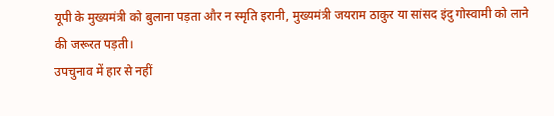यूपी के मुख्यमंत्री को बुलाना पड़ता और न स्मृति इरानी, मुख्यमंत्री जयराम ठाकुर या सांसद इंदु गोस्वामी को लाने की जरूरत पड़ती।
उपचुनाव में हार से नहीं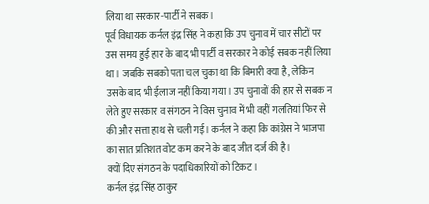लिया था सरकार-पार्टी ने सबक।
पूर्व विधायक कर्नल इंद्र सिंह ने कहा कि उप चुनाव में चार सीटों पर उस समय हुई हार के बाद भी पार्टी व सरकार ने कोई सबक नहीं लिया था। जबकि सबको पता चल चुका था कि बिमारी क्या है, लेकिन उसके बाद भी ईलाज नहीं किया गया। उप चुनावों की हार से सबक न लेते हुए सरकार व संगठन ने विस चुनाव में भी वहीं गलतियां फिर से की और सत्ता हाथ से चली गई। कर्नल ने कहा कि कांग्रेस ने भाजपा का सात प्रतिशत वोट कम करने के बाद जीत दर्ज की है।
क्यों दिए संगठन के पदाधिकारियों को टिकट।
कर्नल इंद्र सिंह ठाकुर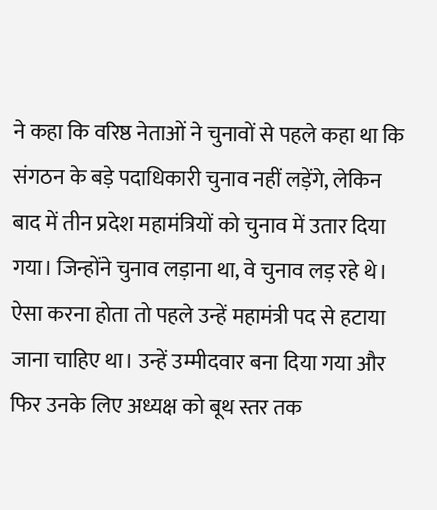ने कहा कि वरिष्ठ नेताओं ने चुनावों से पहले कहा था कि संगठन के बड़े पदाधिकारी चुनाव नहीं लड़ेंगे, लेकिन बाद में तीन प्रदेश महामंत्रियों को चुनाव में उतार दिया गया। जिन्होंने चुनाव लड़ाना था, वे चुनाव लड़ रहे थे। ऐसा करना होता तो पहले उन्हें महामंत्री पद से हटाया जाना चाहिए था। उन्हें उम्मीदवार बना दिया गया और फिर उनके लिए अध्यक्ष को बूथ स्तर तक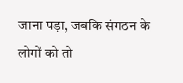जाना पड़ा, जबकि संगठन के लोगों को तो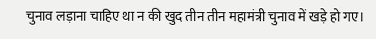चुनाव लड़ाना चाहिए था न की खुद तीन तीन महामंत्री चुनाव में खड़े हो गए।